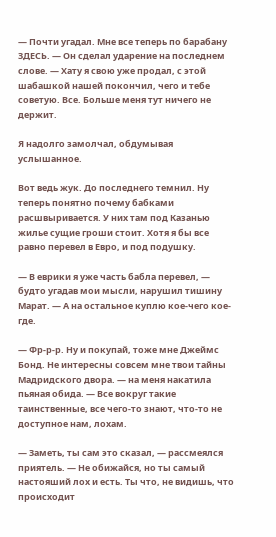— Почти угадал. Мне все теперь по барабану ЗДЕСЬ. — Он сделал ударение на последнем слове. — Хату я свою уже продал, с этой шабашкой нашей покончил, чего и тебе советую. Все. Больше меня тут ничего не держит.

Я надолго замолчал, обдумывая услышанное.

Вот ведь жук. До последнего темнил. Ну теперь понятно почему бабками расшвыривается. У них там под Казанью жилье сущие гроши стоит. Хотя я бы все равно перевел в Евро, и под подушку.

— В еврики я уже часть бабла перевел, — будто угадав мои мысли, нарушил тишину Марат. — А на остальное куплю кое-чего кое-где.

— Фр-р-р. Ну и покупай, тоже мне Джеймс Бонд. Не интересны совсем мне твои тайны Мадридского двора. — на меня накатила пьяная обида. — Все вокруг такие таинственные, все чего-то знают, что-то не доступное нам, лохам.

— Заметь, ты сам это сказал, — рассмеялся приятель. — Не обижайся, но ты самый настояший лох и есть. Ты что, не видишь, что происходит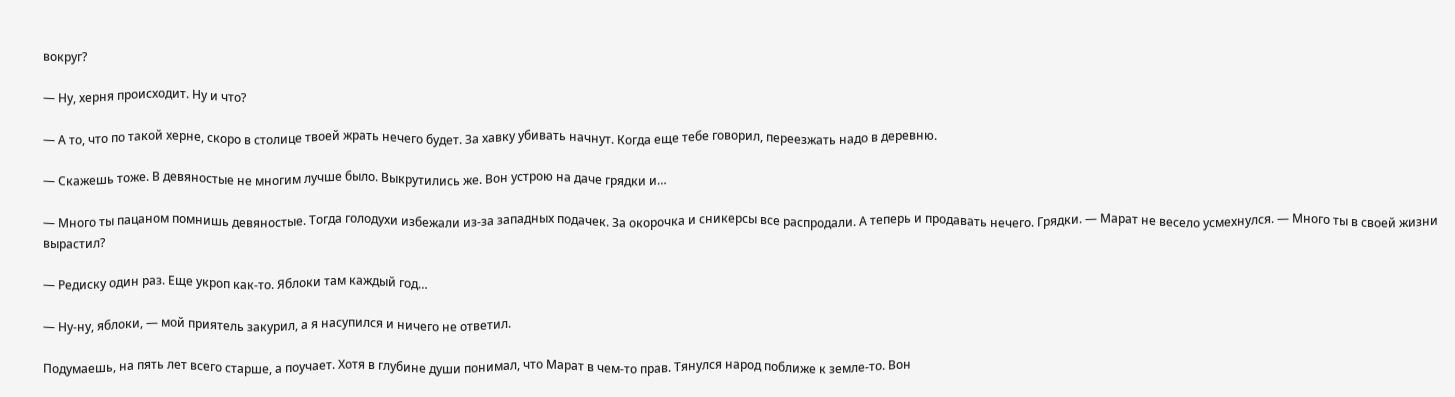вокруг?

— Ну, херня происходит. Ну и что?

— А то, что по такой херне, скоро в столице твоей жрать нечего будет. За хавку убивать начнут. Когда еще тебе говорил, переезжать надо в деревню.

— Скажешь тоже. В девяностые не многим лучше было. Выкрутились же. Вон устрою на даче грядки и…

— Много ты пацаном помнишь девяностые. Тогда голодухи избежали из-за западных подачек. За окорочка и сникерсы все распродали. А теперь и продавать нечего. Грядки. — Марат не весело усмехнулся. — Много ты в своей жизни вырастил?

— Редиску один раз. Еще укроп как-то. Яблоки там каждый год…

— Ну-ну, яблоки, — мой приятель закурил, а я насупился и ничего не ответил.

Подумаешь, на пять лет всего старше, а поучает. Хотя в глубине души понимал, что Марат в чем-то прав. Тянулся народ поближе к земле-то. Вон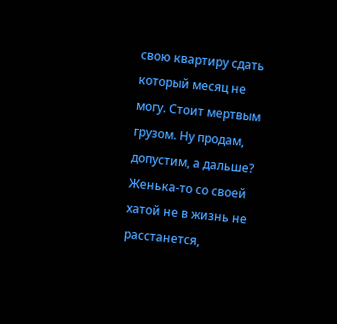свою квартиру сдать который месяц не могу. Стоит мертвым грузом. Ну продам, допустим, а дальше? Женька-то со своей хатой не в жизнь не расстанется,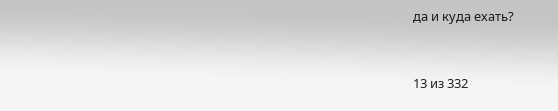да и куда ехать?



13 из 332